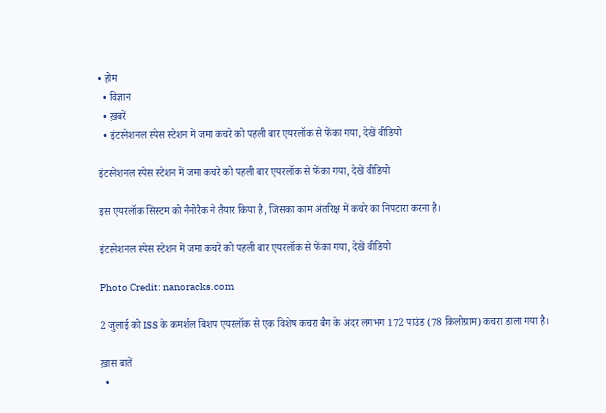• होम
  • विज्ञान
  • ख़बरें
  • इंटरनेशनल स्‍पेस स्‍टेशन में जमा कचरे को पहली बार एयरलॉक से फेंका गया, देखें वीडियो

इंटरनेशनल स्‍पेस स्‍टेशन में जमा कचरे को पहली बार एयरलॉक से फेंका गया, देखें वीडियो

इस एयरलॉक सिस्‍टम को नैनोरैक ने तैयार किया है, जिसका काम अंतरिक्ष में कचरे का निपटारा करना है।

इंटरनेशनल स्‍पेस स्‍टेशन में जमा कचरे को पहली बार एयरलॉक से फेंका गया, देखें वीडियो

Photo Credit: nanoracks.com

2 जुलाई को ISS के कमर्शल बिशप एयरलॉक से एक विशेष कचरा बैग के अंदर लगभग 172 पाउंड (78 किलोग्राम) कचरा डाला गया है।

ख़ास बातें
  •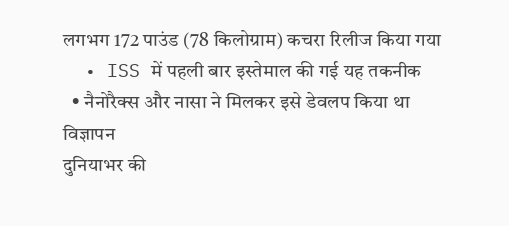लगभग 172 पाउंड (78 किलोग्राम) कचरा रिलीज किया गया
  • ISS में पहली बार इस्‍तेमाल की गई यह तकनीक
  • नैनोरैक्‍स और नासा ने मिलकर इसे डेवलप किया था
विज्ञापन
दुनियाभर की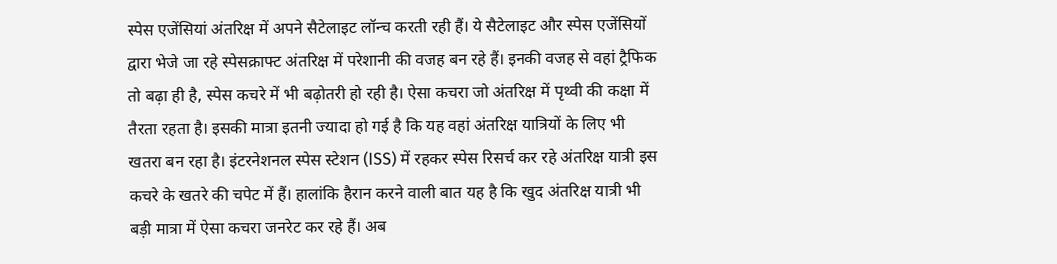स्‍पेस एजेंसियां अंतरिक्ष में अपने सैटेलाइट लॉन्‍च करती रही हैं। ये सैटेलाइट और स्‍पेस एजेंसियों द्वारा भेजे जा रहे स्‍पेसक्राफ्ट अंतरिक्ष में परेशानी की वजह बन रहे हैं। इनकी वजह से वहां ट्रैफ‍िक तो बढ़ा ही है, स्‍पेस कचरे में भी बढ़ोतरी हो रही है। ऐसा कचरा जो अंतरिक्ष में पृथ्‍वी की कक्षा में तैरता रहता है। इसकी मात्रा इतनी ज्‍यादा हो गई है कि यह वहां अंतरिक्ष यात्रियों के लिए भी खतरा बन रहा है। इंटरनेशनल स्‍पेस स्‍टेशन (ISS) में रहकर स्‍पेस रिसर्च कर रहे अंतरिक्ष यात्री इस कचरे के खतरे की चपेट में हैं। हालांकि हैरान करने वाली बात यह है कि खुद अंतरिक्ष यात्री भी बड़ी मात्रा में ऐसा कचरा जनरेट कर रहे हैं। अब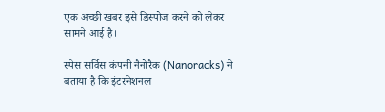एक अच्‍छी खबर इसे डिस्‍पोज करने को लेकर सामने आई है।

स्‍पेस सर्विस कंपनी नैनोरैक (Nanoracks) ने बताया है कि इंटरनेशनल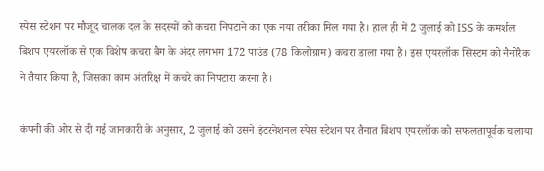स्‍पेस स्‍टेशन पर मौजूद चालक दल के सदस्यों को कचरा निपटाने का एक नया तरीका मिल गया है। हाल ही में 2 जुलाई को ISS के कमर्शल बिशप एयरलॉक से एक विशेष कचरा बैग के अंदर लगभग 172 पाउंड (78 किलोग्राम) कचरा डाला गया है। इस एयरलॉक सिस्‍टम को नैनोरैक ने तैयार किया है, जिसका काम अंतरिक्ष में कचरे का निपटारा करना है।

कंपनी की ओर से दी गई जानकारी के अनुसार, 2 जुलाई को उसने इंटरनेशनल स्पेस स्टेशन पर तैनात बिशप एयरलॉक को सफलतापूर्वक चलाया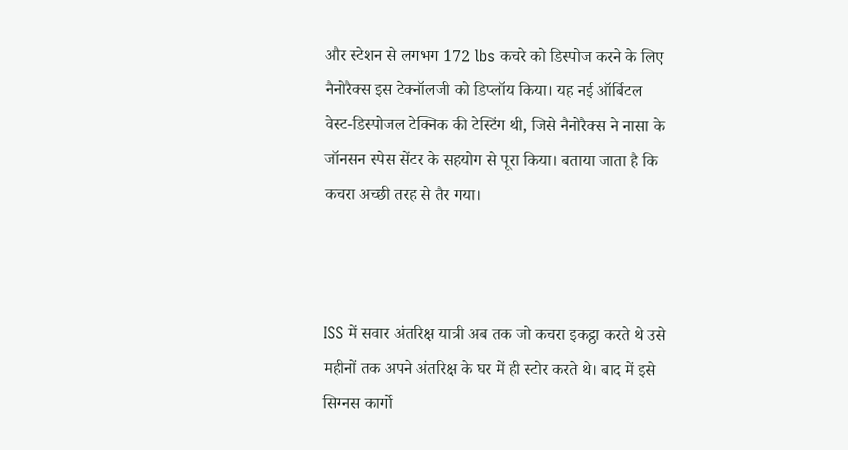और स्टेशन से लगभग 172 lbs कचरे को डिस्‍पोज करने के लिए नैनोरैक्स इस टेक्‍नॉलजी को डिप्‍लॉय किया। यह नई ऑर्बिटल वेस्‍ट-डिस्‍पोजल टेक्निक की टेस्टिंग थी, जिसे नैनोरैक्‍स ने नासा के जॉनसन स्पेस सेंटर के सहयोग से पूरा किया। बताया जाता है कि कचरा अच्‍छी तरह से तैर गया।



ISS में सवार अंतरिक्ष यात्री अब तक जो कचरा इकट्ठा करते थे उसे महीनों तक अपने अंतरिक्ष के घर में ही स्‍टोर करते थे। बाद में इसे सिग्नस कार्गो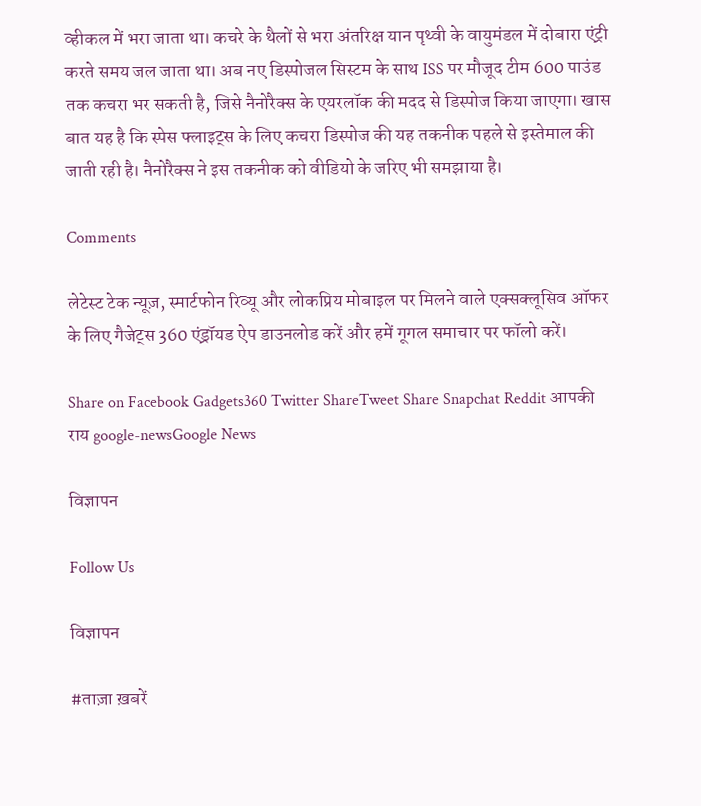व्‍हीकल में भरा जाता था। कचरे के थैलों से भरा अंतरिक्ष यान पृथ्वी के वायुमंडल में दोबारा एंट्री करते समय जल जाता था। अब नए डिस्‍पोजल सिस्‍टम के साथ ISS पर मौजूद टीम 600 पाउंड तक कचरा भर सकती है, जिसे नैनोरैक्‍स के एयरलॉक की मदद से डिस्‍पोज किया जाएगा। खास बात यह है कि स्‍पेस फ्लाइट्स के लिए कचरा डिस्‍पोज की यह तकनीक पहले से इस्‍तेमाल की जाती रही है। नैनोरैक्‍स ने इस तकनीक को वीडियो के जरिए भी समझाया है।

Comments

लेटेस्ट टेक न्यूज़, स्मार्टफोन रिव्यू और लोकप्रिय मोबाइल पर मिलने वाले एक्सक्लूसिव ऑफर के लिए गैजेट्स 360 एंड्रॉयड ऐप डाउनलोड करें और हमें गूगल समाचार पर फॉलो करें।

Share on Facebook Gadgets360 Twitter ShareTweet Share Snapchat Reddit आपकी राय google-newsGoogle News

विज्ञापन

Follow Us

विज्ञापन

#ताज़ा ख़बरें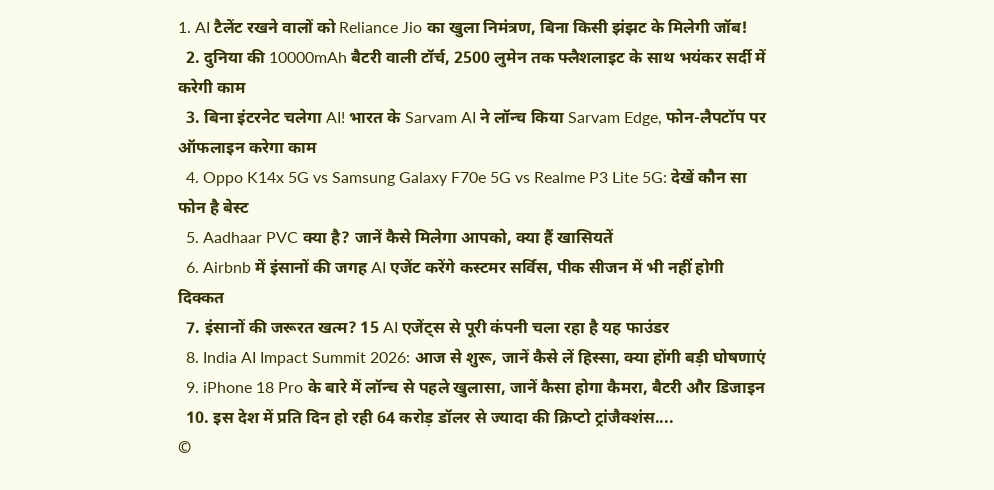1. AI टैलेंट रखने वालों को Reliance Jio का खुला निमंत्रण, बिना किसी झंझट के मिलेगी जॉब!
  2. दुनिया की 10000mAh बैटरी वाली टॉर्च, 2500 लुमेन तक फ्लैशलाइट के साथ भयंकर सर्दी में करेगी काम
  3. बिना इंटरनेट चलेगा AI! भारत के Sarvam AI ने लॉन्च किया Sarvam Edge, फोन-लैपटॉप पर ऑफलाइन करेगा काम
  4. Oppo K14x 5G vs Samsung Galaxy F70e 5G vs Realme P3 Lite 5G: देखें कौन सा फोन है बेस्ट
  5. Aadhaar PVC क्या है? जानें कैसे मिलेगा आपको, क्या हैं खासियतें
  6. Airbnb में इंसानों की जगह AI एजेंट करेंगे कस्टमर सर्विस, पीक सीजन में भी नहीं होगी दिक्कत
  7. इंसानों की जरूरत खत्म? 15 AI एजेंट्स से पूरी कंपनी चला रहा है यह फाउंडर
  8. India AI Impact Summit 2026: आज से शुरू, जानें कैसे लें हिस्सा, क्या होंगी बड़ी घोषणाएं
  9. iPhone 18 Pro के बारे में लॉन्च से पहले खुलासा, जानें कैसा होगा कैमरा, बैटरी और डिजाइन
  10. इस देश में प्रति दिन हो रही 64 करोड़ डॉलर से ज्यादा की क्रिप्टो ट्रांजैक्शंस....
©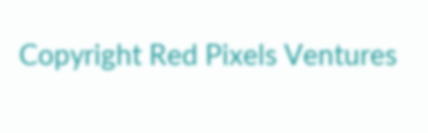Copyright Red Pixels Ventures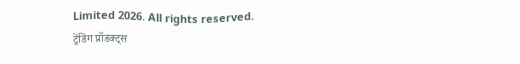Limited 2026. All rights reserved.
ट्रेंडिंग प्रॉडक्ट्स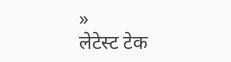»
लेटेस्ट टेक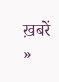ख़बरें »